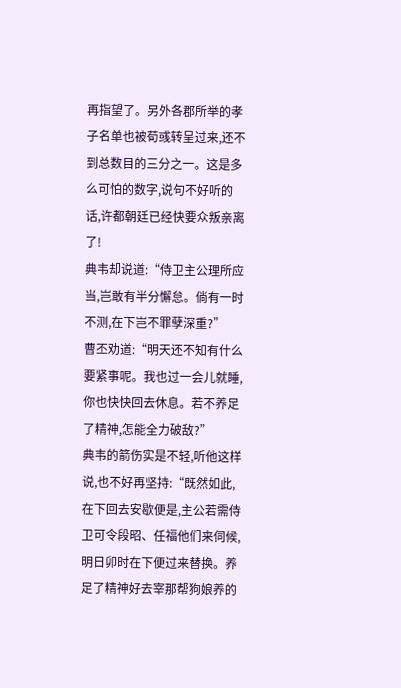再指望了。另外各郡所举的孝子名单也被荀彧转呈过来,还不到总数目的三分之一。这是多么可怕的数字,说句不好听的话,许都朝廷已经快要众叛亲离了!
典韦却说道:“侍卫主公理所应当,岂敢有半分懈怠。倘有一时不测,在下岂不罪孽深重?”
曹丕劝道:“明天还不知有什么要紧事呢。我也过一会儿就睡,你也快快回去休息。若不养足了精神,怎能全力破敌?”
典韦的箭伤实是不轻,听他这样说,也不好再坚持:“既然如此,在下回去安歇便是,主公若需侍卫可令段昭、任福他们来伺候,明日卯时在下便过来替换。养足了精神好去宰那帮狗娘养的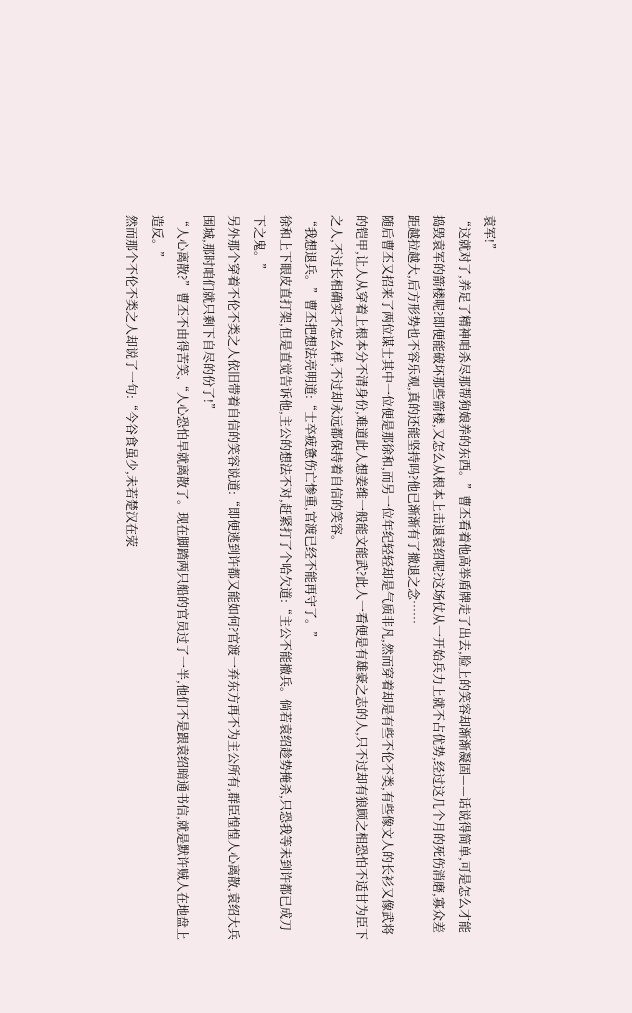袁军!”
“这就对了,养足了精神咱杀尽那帮狗娘养的东西。”曹丕看着他高举盾牌走了出去,脸上的笑容却渐渐凝固——话说得简单,可是怎么才能捣毁袁军的箭楼呢?即便能破坏那些箭楼,又怎么从根本上击退袁绍呢?这场仗从一开始兵力上就不占优势,经过这几个月的死伤消磨,寡众差距越拉越大,后方形势也不容乐观,真的还能坚持吗?他已渐渐有了撤退之念……
随后曹丕又招来了两位谋士其中一位便是那徐和,而另一位年纪轻轻却是气质非凡,然而穿着却是有些不伦不类,有些像文人的长衫又像武将的铠甲,让人从穿着上根本分不清身份,难道此人想姜维一般能文能武?此人一看便是有雄豪之志的人,只不过却有狼顾之相恐怕不适甘为臣下之人,不过长相确实不怎么样,不过却永远都保持着自信的笑容。
“我想退兵。”曹丕把想法亮明道:“士卒疲惫伤亡惨重,官渡已经不能再守了。”
徐和上下眼皮直打架,但是直觉告诉他,主公的想法不对,赶紧打了个哈欠道:“主公不能撤兵。倘若袁绍趁势掩杀,只恐我等未到许都已成刀下之鬼。”
另外那个穿着不伦不类之人依旧带着自信的笑容说道:“即便逃到许都又能如何?官渡一弃东方再不为主公所有,群臣惶惶人心离散,袁绍大兵围城,那时咱们就只剩下自尽的份了!”
“人心离散?”曹丕不由得苦笑,“人心恐怕早就离散了。现在脚踏两只船的官员过了一半,他们不是跟袁绍暗通书信,就是默许贼人在地盘上造反。”
然而那个不伦不类之人却说了一句:“今谷食虽少,未若楚汉在荥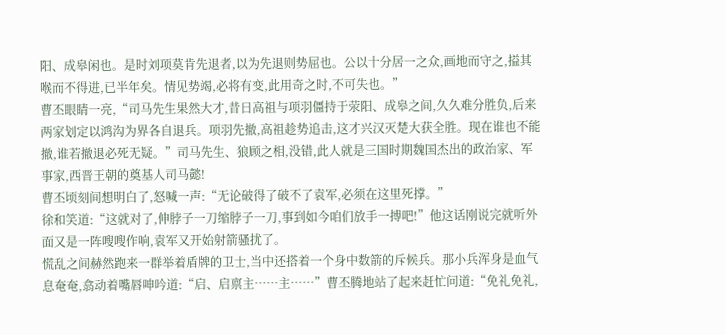阳、成皋闲也。是时刘项莫肯先退者,以为先退则势屈也。公以十分居一之众,画地而守之,搤其喉而不得进,已半年矣。情见势竭,必将有变,此用奇之时,不可失也。”
曹丕眼睛一亮,“司马先生果然大才,昔日高祖与项羽僵持于荥阳、成皋之间,久久难分胜负,后来两家划定以鸿沟为界各自退兵。项羽先撤,高祖趁势追击,这才兴汉灭楚大获全胜。现在谁也不能撤,谁若撤退必死无疑。”司马先生、狼顾之相,没错,此人就是三国时期魏国杰出的政治家、军事家,西晋王朝的奠基人司马懿!
曹丕顷刻间想明白了,怒喊一声:“无论破得了破不了袁军,必须在这里死撑。”
徐和笑道:“这就对了,伸脖子一刀缩脖子一刀,事到如今咱们放手一搏吧!”他这话刚说完就听外面又是一阵嗖嗖作响,袁军又开始射箭骚扰了。
慌乱之间赫然跑来一群举着盾牌的卫士,当中还搭着一个身中数箭的斥候兵。那小兵浑身是血气息奄奄,翕动着嘴唇呻吟道:“启、启禀主……主……”曹丕腾地站了起来赶忙问道:“免礼免礼,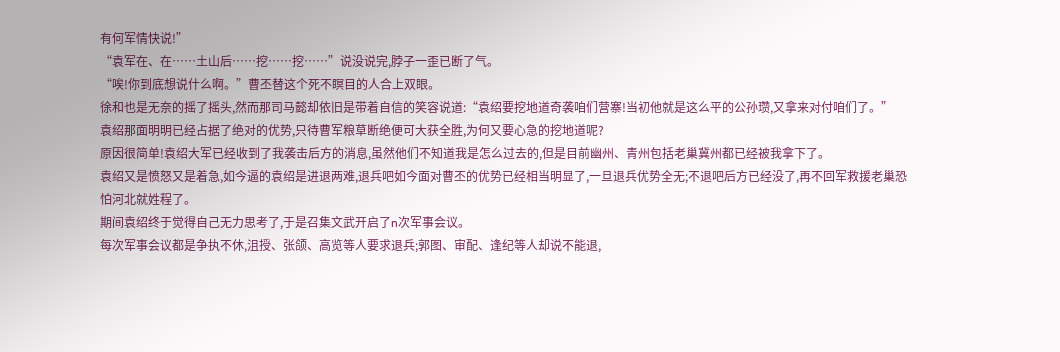有何军情快说!”
“袁军在、在……土山后……挖……挖……”说没说完,脖子一歪已断了气。
“唉!你到底想说什么啊。”曹丕替这个死不瞑目的人合上双眼。
徐和也是无奈的摇了摇头,然而那司马懿却依旧是带着自信的笑容说道:“袁绍要挖地道奇袭咱们营寨!当初他就是这么平的公孙瓒,又拿来对付咱们了。”
袁绍那面明明已经占据了绝对的优势,只待曹军粮草断绝便可大获全胜,为何又要心急的挖地道呢?
原因很简单!袁绍大军已经收到了我袭击后方的消息,虽然他们不知道我是怎么过去的,但是目前幽州、青州包括老巢冀州都已经被我拿下了。
袁绍又是愤怒又是着急,如今逼的袁绍是进退两难,退兵吧如今面对曹丕的优势已经相当明显了,一旦退兵优势全无;不退吧后方已经没了,再不回军救援老巢恐怕河北就姓程了。
期间袁绍终于觉得自己无力思考了,于是召集文武开启了n次军事会议。
每次军事会议都是争执不休,沮授、张颌、高览等人要求退兵;郭图、审配、逢纪等人却说不能退,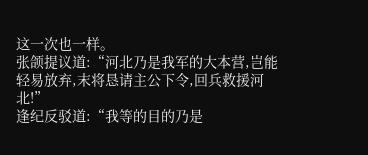这一次也一样。
张颌提议道:“河北乃是我军的大本营,岂能轻易放弃,末将恳请主公下令,回兵救援河北!”
逢纪反驳道:“我等的目的乃是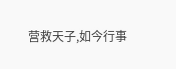营救天子,如今行事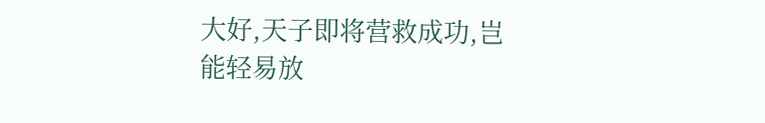大好,天子即将营救成功,岂能轻易放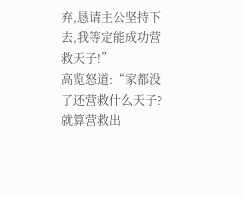弃,恳请主公坚持下去,我等定能成功营救天子!”
高览怒道:“家都没了还营救什么天子?就算营救出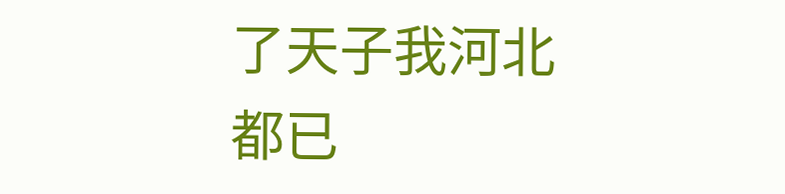了天子我河北都已